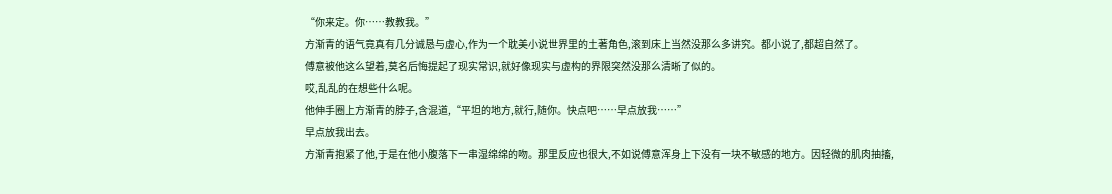“你来定。你……教教我。”
方渐青的语气竟真有几分诚恳与虚心,作为一个耽美小说世界里的土著角色,滚到床上当然没那么多讲究。都小说了,都超自然了。
傅意被他这么望着,莫名后悔提起了现实常识,就好像现实与虚构的界限突然没那么清晰了似的。
哎,乱乱的在想些什么呢。
他伸手圈上方渐青的脖子,含混道,“平坦的地方,就行,随你。快点吧……早点放我……”
早点放我出去。
方渐青抱紧了他,于是在他小腹落下一串湿绵绵的吻。那里反应也很大,不如说傅意浑身上下没有一块不敏感的地方。因轻微的肌肉抽搐,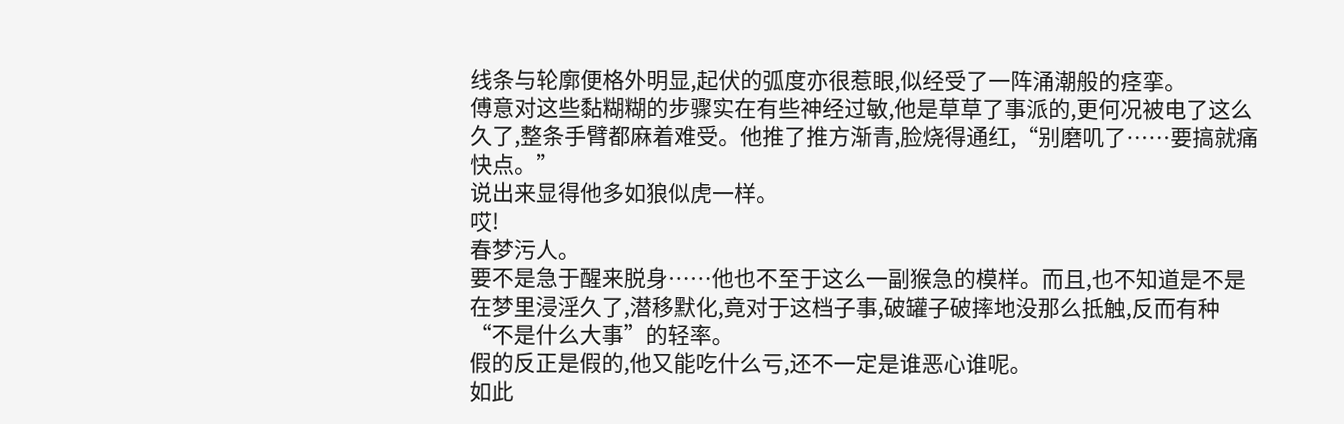线条与轮廓便格外明显,起伏的弧度亦很惹眼,似经受了一阵涌潮般的痉挛。
傅意对这些黏糊糊的步骤实在有些神经过敏,他是草草了事派的,更何况被电了这么久了,整条手臂都麻着难受。他推了推方渐青,脸烧得通红,“别磨叽了……要搞就痛快点。”
说出来显得他多如狼似虎一样。
哎!
春梦污人。
要不是急于醒来脱身……他也不至于这么一副猴急的模样。而且,也不知道是不是在梦里浸淫久了,潜移默化,竟对于这档子事,破罐子破摔地没那么抵触,反而有种“不是什么大事”的轻率。
假的反正是假的,他又能吃什么亏,还不一定是谁恶心谁呢。
如此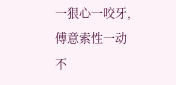一狠心一咬牙,傅意索性一动不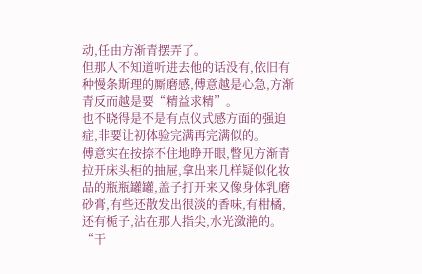动,任由方渐青摆弄了。
但那人不知道听进去他的话没有,依旧有种慢条斯理的厮磨感,傅意越是心急,方渐青反而越是要“精益求精”。
也不晓得是不是有点仪式感方面的强迫症,非要让初体验完满再完满似的。
傅意实在按捺不住地睁开眼,瞥见方渐青拉开床头柜的抽屉,拿出来几样疑似化妆品的瓶瓶罐罐,盖子打开来又像身体乳磨砂膏,有些还散发出很淡的香味,有柑橘,还有栀子,沾在那人指尖,水光潋滟的。
“干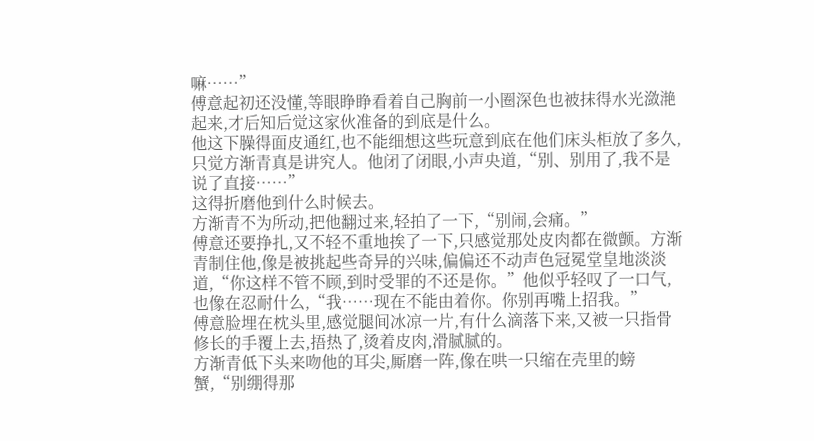嘛……”
傅意起初还没懂,等眼睁睁看着自己胸前一小圈深色也被抹得水光潋滟起来,才后知后觉这家伙准备的到底是什么。
他这下臊得面皮通红,也不能细想这些玩意到底在他们床头柜放了多久,只觉方渐青真是讲究人。他闭了闭眼,小声央道,“别、别用了,我不是说了直接……”
这得折磨他到什么时候去。
方渐青不为所动,把他翻过来,轻拍了一下,“别闹,会痛。”
傅意还要挣扎,又不轻不重地挨了一下,只感觉那处皮肉都在微颤。方渐青制住他,像是被挑起些奇异的兴味,偏偏还不动声色冠冕堂皇地淡淡道,“你这样不管不顾,到时受罪的不还是你。”他似乎轻叹了一口气,也像在忍耐什么,“我……现在不能由着你。你别再嘴上招我。”
傅意脸埋在枕头里,感觉腿间冰凉一片,有什么滴落下来,又被一只指骨修长的手覆上去,捂热了,烫着皮肉,滑腻腻的。
方渐青低下头来吻他的耳尖,厮磨一阵,像在哄一只缩在壳里的螃蟹,“别绷得那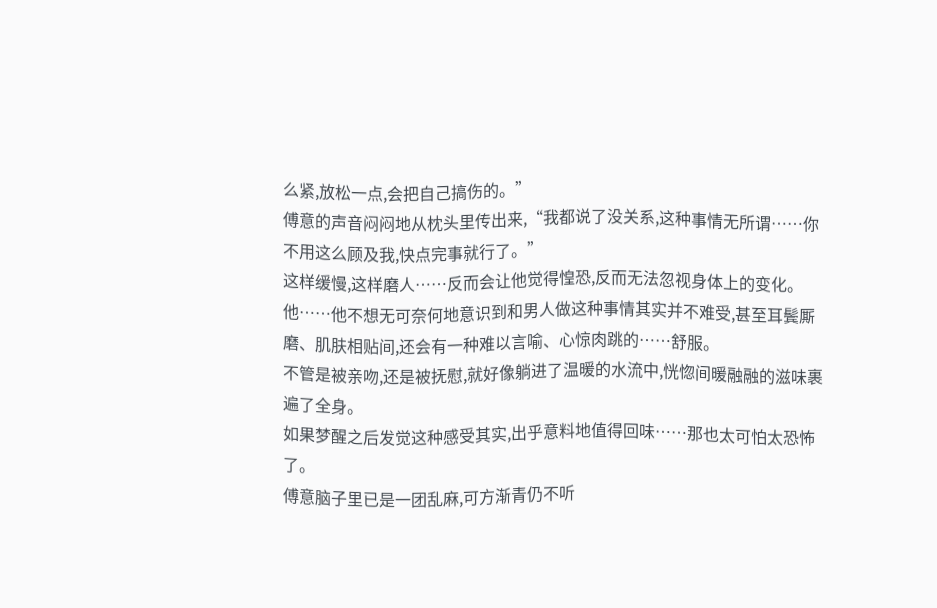么紧,放松一点,会把自己搞伤的。”
傅意的声音闷闷地从枕头里传出来,“我都说了没关系,这种事情无所谓……你不用这么顾及我,快点完事就行了。”
这样缓慢,这样磨人……反而会让他觉得惶恐,反而无法忽视身体上的变化。
他……他不想无可奈何地意识到和男人做这种事情其实并不难受,甚至耳鬓厮磨、肌肤相贴间,还会有一种难以言喻、心惊肉跳的……舒服。
不管是被亲吻,还是被抚慰,就好像躺进了温暖的水流中,恍惚间暖融融的滋味裹遍了全身。
如果梦醒之后发觉这种感受其实,出乎意料地值得回味……那也太可怕太恐怖了。
傅意脑子里已是一团乱麻,可方渐青仍不听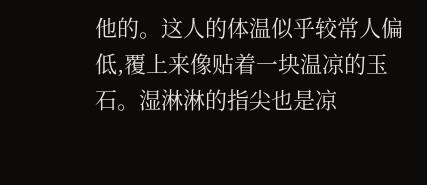他的。这人的体温似乎较常人偏低,覆上来像贴着一块温凉的玉石。湿淋淋的指尖也是凉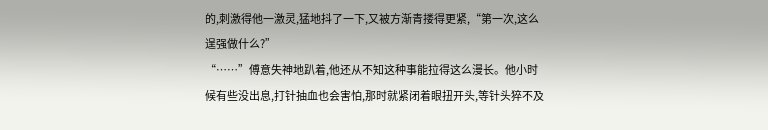的,刺激得他一激灵,猛地抖了一下,又被方渐青搂得更紧,“第一次,这么逞强做什么?”
“……”傅意失神地趴着,他还从不知这种事能拉得这么漫长。他小时候有些没出息,打针抽血也会害怕,那时就紧闭着眼扭开头,等针头猝不及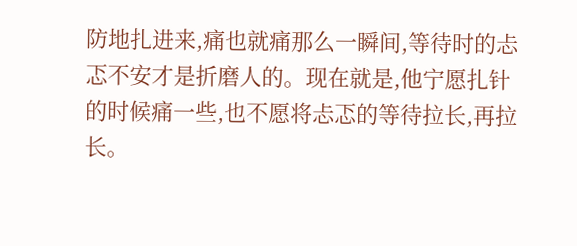防地扎进来,痛也就痛那么一瞬间,等待时的忐忑不安才是折磨人的。现在就是,他宁愿扎针的时候痛一些,也不愿将忐忑的等待拉长,再拉长。